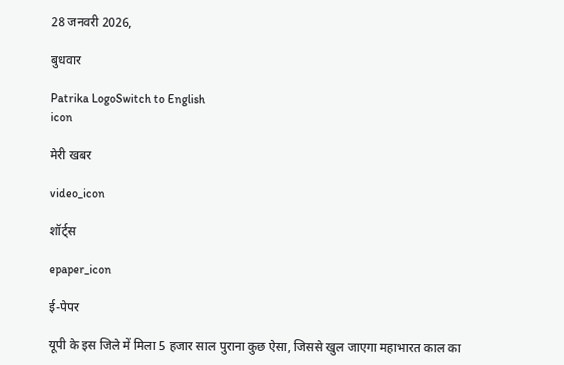28 जनवरी 2026,

बुधवार

Patrika LogoSwitch to English
icon

मेरी खबर

video_icon

शॉर्ट्स

epaper_icon

ई-पेपर

यूपी के इस जिले में मिला 5 हजार साल पुराना कुछ ऐसा, जिससे खुल जाएगा महाभारत काल का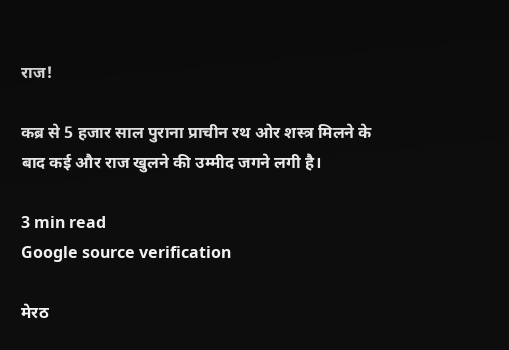राज!

कब्र से 5 हजार साल पुराना प्राचीन रथ ओर शस्त्र मिलने के बाद कई और राज खुलने की उम्मीद जगने लगी है।

3 min read
Google source verification

मेरठ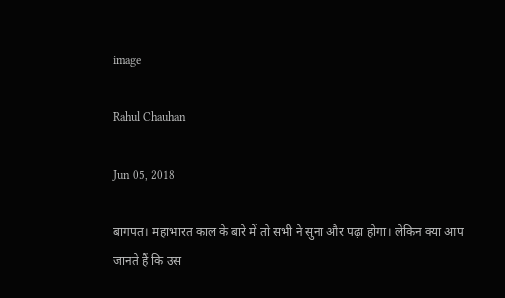image

Rahul Chauhan

Jun 05, 2018

बागपत। महाभारत काल के बारे में तो सभी ने सुना और पढ़ा होगा। लेकिन क्या आप जानते हैं कि उस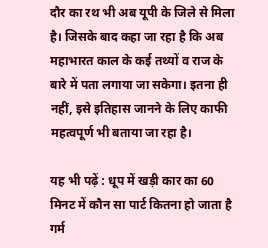दौर का रथ भी अब यूपी के जिले से मिला है। जिसके बाद कहा जा रहा है कि अब महाभारत काल के कई तथ्यों व राज के बारे में पता लगाया जा सकेगा। इतना ही नहीं, इसे इतिहास जानने के लिए काफी महत्वपूर्ण भी बताया जा रहा है।

यह भी पढ़ें : धूप में खड़ी कार का 60 मिनट में कौन सा पार्ट कितना हो जाता है गर्म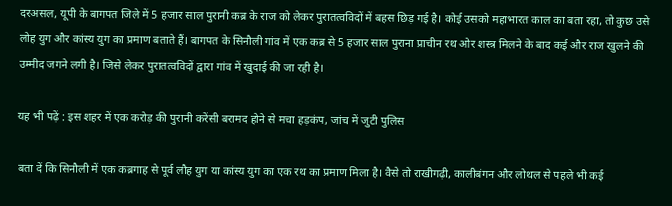दरअसल, यूपी के बागपत जिले में 5 हजार साल पुरानी कब्र के राज को लेकर पुरातत्वविदों में बहस छिड़ गई है। कोई उसको महाभारत काल का बता रहा, तो कुछ उसे लोह युग और कांस्य युग का प्रमाण बताते हैं। बागपत के सिनौली गांव में एक कब्र से 5 हजार साल पुराना प्राचीन रथ ओर शस्त्र मिलने के बाद कई और राज खुलने की उम्मीद जगने लगी है। जिसे लेकर पुरातत्वविदों द्वारा गांव में खुदाई की जा रही है।

यह भी पढ़ें : इस शहर में एक करोड़ की पुरानी करेंसी बरामद होने से मचा हड़कंप, जांच में जुटी पुलिस

बता दें कि सिनौली में एक कब्रगाह से पूर्व लौह युग या कांस्य युग का एक रथ का प्रमाण मिला है। वैसे तो राखीगढ़ी, कालीबंगन और लोथल से पहले भी कई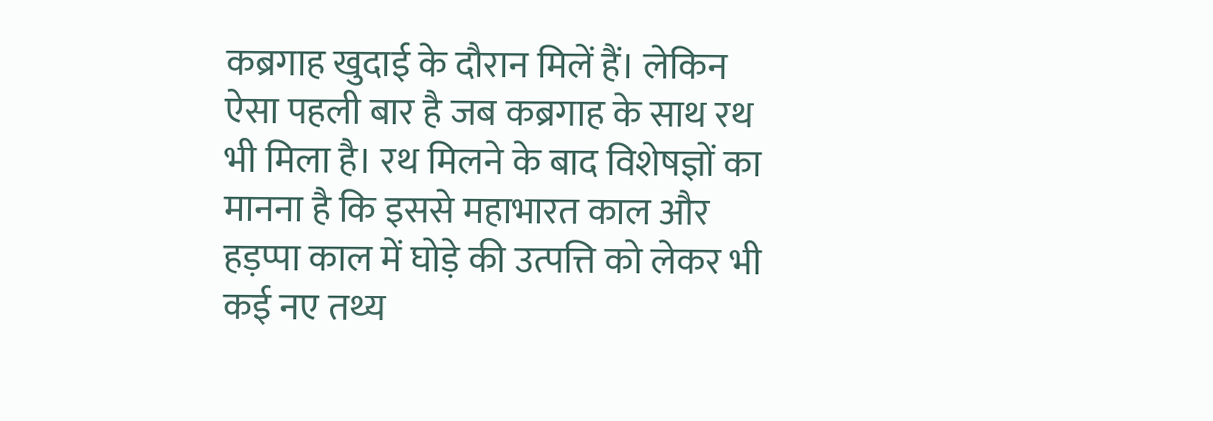कब्रगाह खुदाई के दौरान मिलें हैं। लेकिन ऐसा पहली बार है जब कब्रगाह के साथ रथ भी मिला है। रथ मिलने के बाद विशेषज्ञों का मानना है कि इससे महाभारत काल और हड़प्पा काल में घोड़े की उत्पत्ति को लेकर भी कई नए तथ्य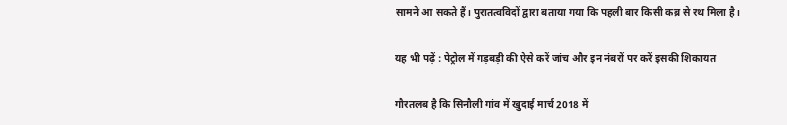सामने आ सकते हैं। पुरातत्वविदों द्वारा बताया गया कि पहली बार किसी कब्र से रथ मिला है।

यह भी पढ़ें : पेट्रोल में गड़बड़ी की ऐसे करें जांच और इन नंबरों पर करें इसकी शिकायत

गौरतलब है कि सिनौली गांव में खुदाई मार्च 2018 में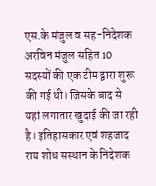एस.के मंजुल व सह-निदेशक अरविन मंजुल सहित 10 सदस्यों की एक टीम द्वारा शुरू की गई थी। जिसके बाद से यहां लगातार खुदाई की जा रही है। इतिहासकार एवं शहजाद राय शोध सस्थान के निदेशक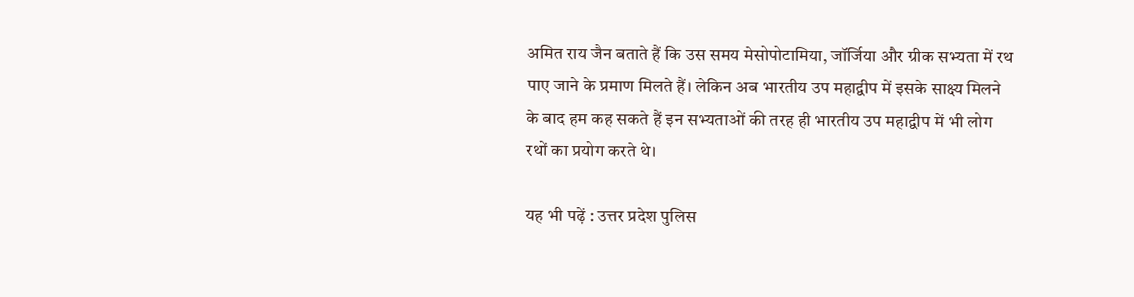अमित राय जैन बताते हैं कि उस समय मेसोपोटामिया, जॉर्जिया और ग्रीक सभ्यता में रथ पाए जाने के प्रमाण मिलते हैं। लेकिन अब भारतीय उप महाद्वीप में इसके साक्ष्य मिलने के बाद हम कह सकते हैं इन सभ्यताओं की तरह ही भारतीय उप महाद्वीप में भी लोग रथों का प्रयोग करते थे।

यह भी पढ़ें : उत्तर प्रदेश पुलिस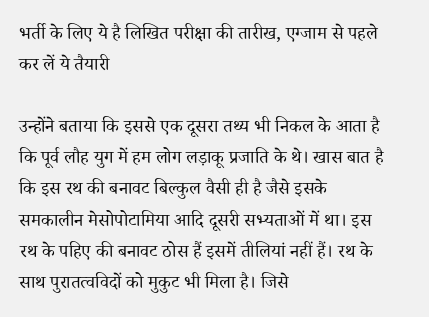भर्ती के लिए ये है लिखित परीक्षा की तारीख, एग्जाम से पहले कर लें ये तैयारी

उन्होंने बताया कि इससे एक दूसरा तथ्य भी निकल के आता है कि पूर्व लौह युग में हम लोग लड़ाकू प्रजाति के थे। खास बात है कि इस रथ की बनावट बिल्कुल वैसी ही है जैसे इसके समकालीन मेसोपोटामिया आदि दूसरी सभ्यताओं में था। इस रथ के पहिए की बनावट ठोस हैं इसमें तीलियां नहीं हैं। रथ के साथ पुरातत्वविदों को मुकुट भी मिला है। जिसे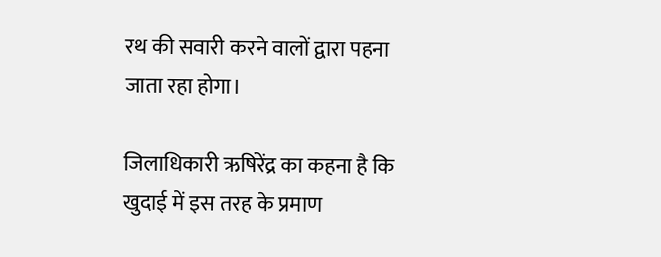रथ की सवारी करने वालों द्वारा पहना जाता रहा होगा।

जिलाधिकारी ऋषिरेंद्र का कहना है कि खुदाई में इस तरह के प्रमाण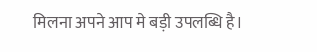मिलना अपने आप मे बड़ी उपलब्धि है।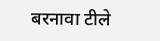बरनावा टीले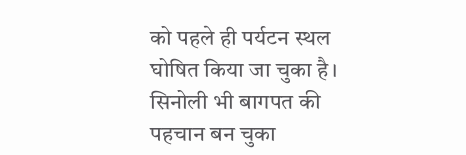को पहले ही पर्यटन स्थल घोषित किया जा चुका है। सिनोली भी बागपत की पहचान बन चुका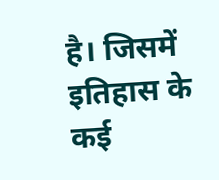है। जिसमें इतिहास के कई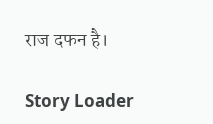राज दफन है।

Story Loader